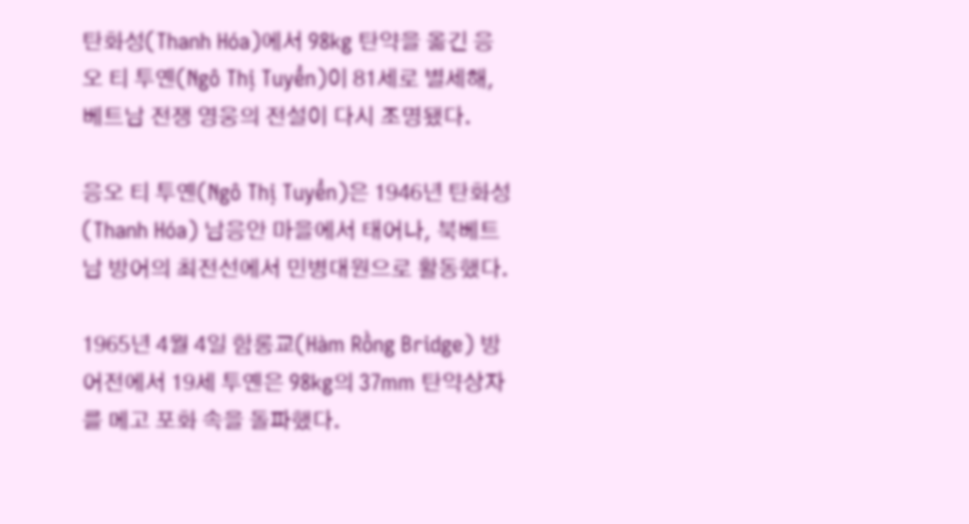탄화성(Thanh Hóa)에서 98kg 탄약을 옮긴 응오 티 투옌(Ngô Thị Tuyển)이 81세로 별세해, 베트남 전쟁 영웅의 전설이 다시 조명됐다.

응오 티 투옌(Ngô Thị Tuyển)은 1946년 탄화성(Thanh Hóa) 남응안 마을에서 태어나, 북베트남 방어의 최전선에서 민병대원으로 활동했다.

1965년 4월 4일 함롱교(Hàm Rồng Bridge) 방어전에서 19세 투옌은 98kg의 37mm 탄약상자를 메고 포화 속을 돌파했다.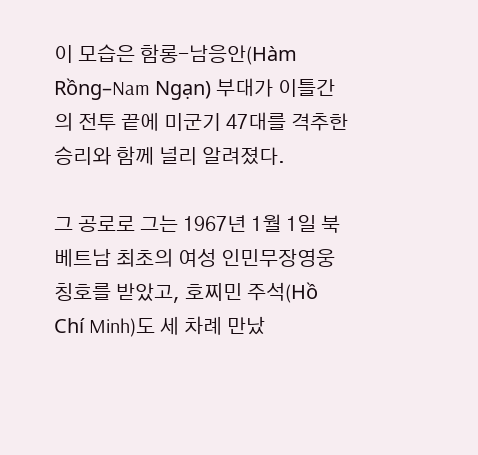이 모습은 함롱-남응안(Hàm Rồng–Nam Ngạn) 부대가 이틀간의 전투 끝에 미군기 47대를 격추한 승리와 함께 널리 알려졌다.

그 공로로 그는 1967년 1월 1일 북베트남 최초의 여성 인민무장영웅 칭호를 받았고, 호찌민 주석(Hồ Chí Minh)도 세 차례 만났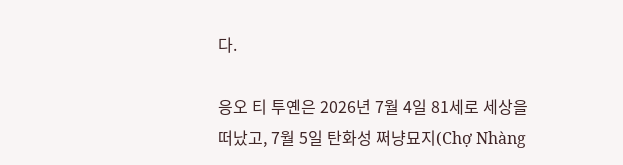다.

응오 티 투옌은 2026년 7월 4일 81세로 세상을 떠났고, 7월 5일 탄화성 쩌냥묘지(Chợ Nhàng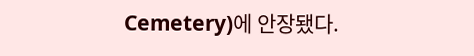Cemetery)에 안장됐다.